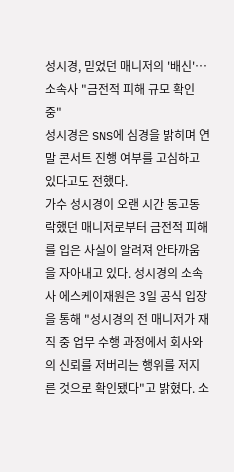성시경, 믿었던 매니저의 '배신'…소속사 "금전적 피해 규모 확인 중"
성시경은 SNS에 심경을 밝히며 연말 콘서트 진행 여부를 고심하고 있다고도 전했다.
가수 성시경이 오랜 시간 동고동락했던 매니저로부터 금전적 피해를 입은 사실이 알려져 안타까움을 자아내고 있다. 성시경의 소속사 에스케이재원은 3일 공식 입장을 통해 "성시경의 전 매니저가 재직 중 업무 수행 과정에서 회사와의 신뢰를 저버리는 행위를 저지른 것으로 확인됐다"고 밝혔다. 소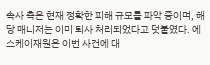속사 측은 현재 정확한 피해 규모를 파악 중이며, 해당 매니저는 이미 퇴사 처리되었다고 덧붙였다. 에스케이재원은 이번 사건에 대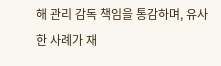해 관리 감독 책임을 통감하며, 유사한 사례가 재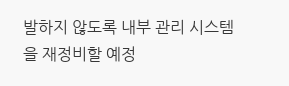발하지 않도록 내부 관리 시스템을 재정비할 예정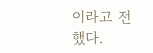이라고 전했다.